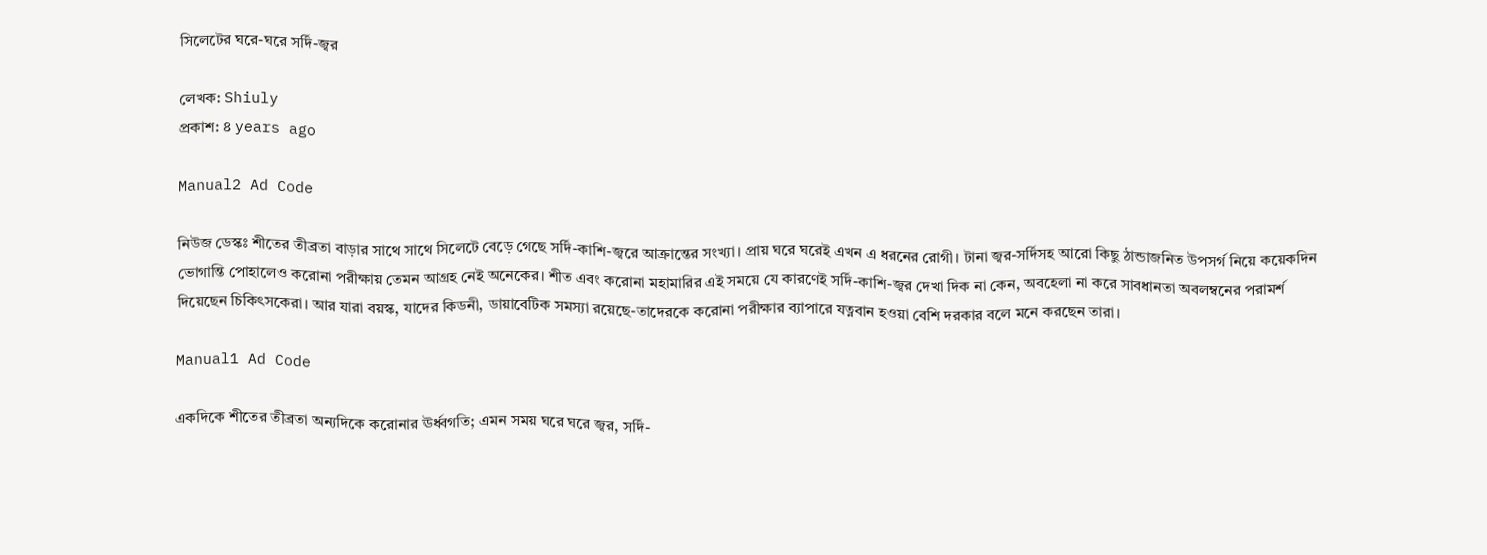সিলেটের ঘরে-ঘরে সর্দি-জ্বর

লেখক: Shiuly
প্রকাশ: ৪ years ago

Manual2 Ad Code

নিউজ ডেস্কঃ শীতের তীব্রতা বাড়ার সাথে সাথে সিলেটে বেড়ে গেছে সর্দি-কাশি-জ্বরে আক্রান্তের সংখ্যা। প্রায় ঘরে ঘরেই এখন এ ধরনের রোগী। টানা জ্বর-সর্দিসহ আরো কিছু ঠান্ডাজনিত উপসর্গ নিয়ে কয়েকদিন ভোগান্তি পোহালেও করোনা পরীক্ষায় তেমন আগ্রহ নেই অনেকের। শীত এবং করোনা মহামারির এই সময়ে যে কারণেই সর্দি-কাশি-জ্বর দেখা দিক না কেন, অবহেলা না করে সাবধানতা অবলম্বনের পরামর্শ দিয়েছেন চিকিৎসকেরা। আর যারা বয়স্ক, যাদের কিডনী, ডায়াবেটিক সমস্যা রয়েছে-তাদেরকে করোনা পরীক্ষার ব্যাপারে যত্নবান হওয়া বেশি দরকার বলে মনে করছেন তারা।

Manual1 Ad Code

একদিকে শীতের তীব্রতা অন্যদিকে করোনার ঊর্ধ্বগতি; এমন সময় ঘরে ঘরে জ্বর, সর্দি-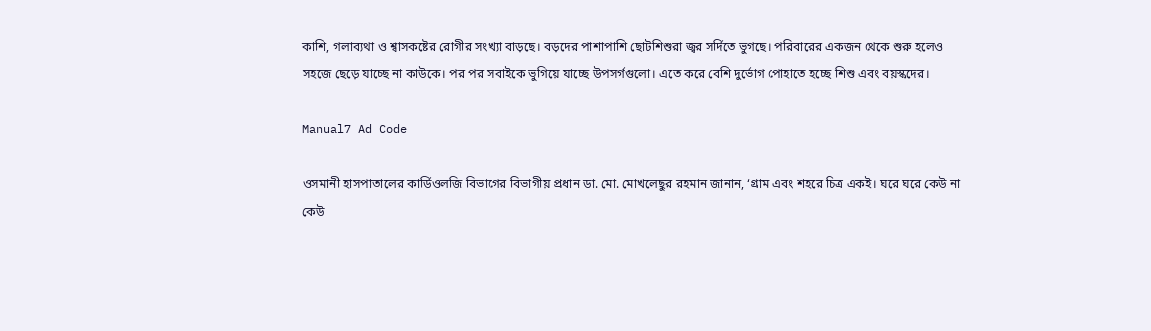কাশি, গলাব্যথা ও শ্বাসকষ্টের রোগীর সংখ্যা বাড়ছে। বড়দের পাশাপাশি ছোটশিশুরা জ্বর সর্দিতে ভুগছে। পরিবারের একজন থেকে শুরু হলেও সহজে ছেড়ে যাচ্ছে না কাউকে। পর পর সবাইকে ভুগিয়ে যাচ্ছে উপসর্গগুলো। এতে করে বেশি দুর্ভোগ পোহাতে হচ্ছে শিশু এবং বয়স্কদের।

Manual7 Ad Code

ওসমানী হাসপাতালের কার্ডিওলজি বিভাগের বিভাগীয় প্রধান ডা. মো. মোখলেছুর রহমান জানান, ‘গ্রাম এবং শহরে চিত্র একই। ঘরে ঘরে কেউ না কেউ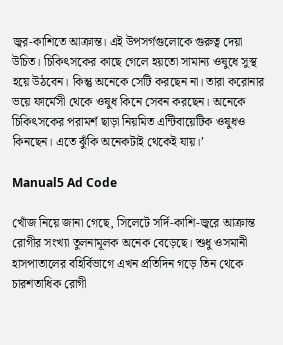জ্বর-কাশিতে আক্রান্ত। এই উপসর্গগুলোকে গুরুত্ব দেয়া উচিত। চিকিৎসকের কাছে গেলে হয়তো সামান্য ওষুধে সুস্থ হয়ে উঠবেন। কিন্তু অনেকে সেটি করছেন না। তারা করোনার ভয়ে ফার্মেসী থেকে ওষুধ কিনে সেবন করছেন। অনেকে চিকিৎসকের পরামর্শ ছাড়া নিয়মিত এন্টিবায়েটিক ওষুধও কিনছেন। এতে ঝুঁকি অনেকটাই থেকেই যায়।’

Manual5 Ad Code

খোঁজ নিয়ে জানা গেছে, সিলেটে সর্দি-কাশি-জ্বরে আক্রান্ত রোগীর সংখ্যা তুলনামূলক অনেক বেড়েছে। শুধু ওসমানী হাসপাতালের বহির্বিভাগে এখন প্রতিদিন গড়ে তিন থেকে চারশতাধিক রোগী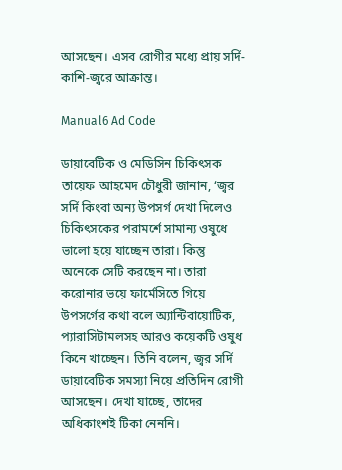আসছেন। এসব রোগীর মধ্যে প্রায় সর্দি-কাশি-জ্বরে আক্রান্ত।

Manual6 Ad Code

ডায়াবেটিক ও মেডিসিন চিকিৎসক তায়েফ আহমেদ চৌধুরী জানান, ‘জ্বর সর্দি কিংবা অন্য উপসর্গ দেখা দিলেও চিকিৎসকের পরামর্শে সামান্য ওষুধে ভালো হয়ে যাচ্ছেন তারা। কিন্তু অনেকে সেটি করছেন না। তারা করোনার ভয়ে ফার্মেসিতে গিয়ে উপসর্গের কথা বলে অ্যান্টিবায়োটিক, প্যারাসিটামলসহ আরও কয়েকটি ওষুধ কিনে খাচ্ছেন। তিনি বলেন, জ্বর সর্দি ডায়াবেটিক সমস্যা নিয়ে প্রতিদিন রোগী আসছেন। দেখা যাচ্ছে, তাদের অধিকাংশই টিকা নেননি।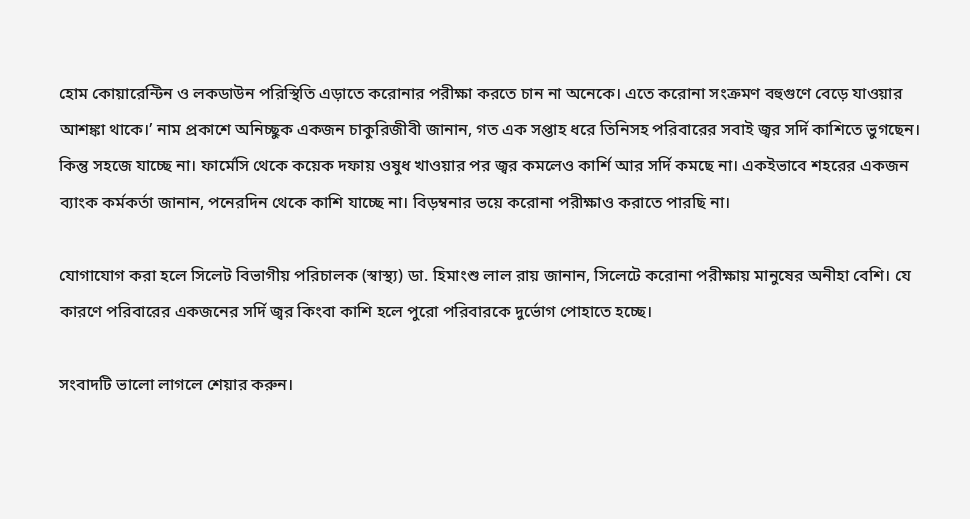হোম কোয়ারেন্টিন ও লকডাউন পরিস্থিতি এড়াতে করোনার পরীক্ষা করতে চান না অনেকে। এতে করোনা সংক্রমণ বহুগুণে বেড়ে যাওয়ার আশঙ্কা থাকে।’ নাম প্রকাশে অনিচ্ছুক একজন চাকুরিজীবী জানান, গত এক সপ্তাহ ধরে তিনিসহ পরিবারের সবাই জ্বর সর্দি কাশিতে ভুগছেন। কিন্তু সহজে যাচ্ছে না। ফার্মেসি থেকে কয়েক দফায় ওষুধ খাওয়ার পর জ্বর কমলেও কার্শি আর সর্দি কমছে না। একইভাবে শহরের একজন ব্যাংক কর্মকর্তা জানান, পনেরদিন থেকে কাশি যাচ্ছে না। বিড়ম্বনার ভয়ে করোনা পরীক্ষাও করাতে পারছি না।

যোগাযোগ করা হলে সিলেট বিভাগীয় পরিচালক (স্বাস্থ্য) ডা. হিমাংশু লাল রায় জানান, সিলেটে করোনা পরীক্ষায় মানুষের অনীহা বেশি। যে কারণে পরিবারের একজনের সর্দি জ্বর কিংবা কাশি হলে পুরো পরিবারকে দুর্ভোগ পোহাতে হচ্ছে।

সংবাদটি ভালো লাগলে শেয়ার করুন।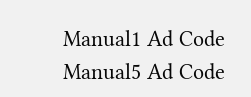Manual1 Ad Code
Manual5 Ad Code